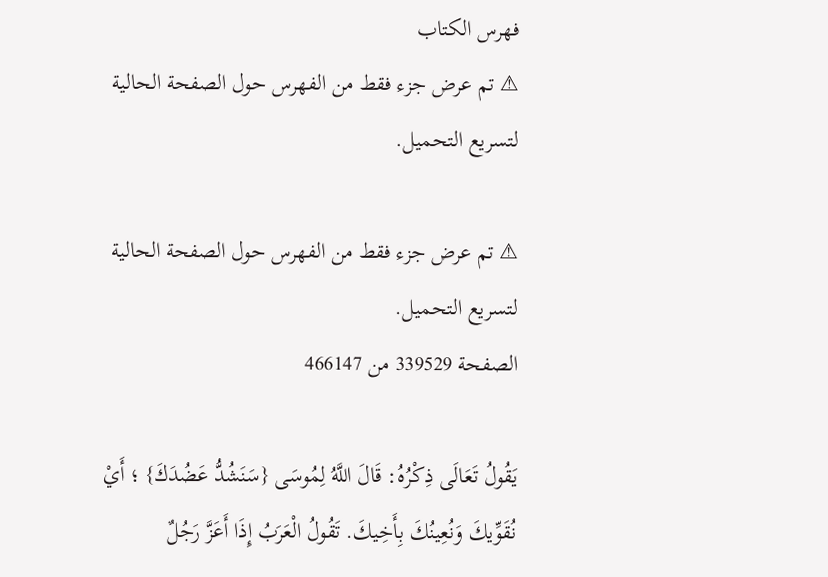فهرس الكتاب
⚠ تم عرض جزء فقط من الفهرس حول الصفحة الحالية لتسريع التحميل.

⚠ تم عرض جزء فقط من الفهرس حول الصفحة الحالية لتسريع التحميل.
الصفحة 339529 من 466147

يَقُولُ تَعَالَى ذِكْرُهُ: قَالَ اللَّهُ لِمُوسَى {سَنَشُدُّ عَضُدَكَ} ؛ أَيْ نُقَوِّيكَ وَنُعِينُكَ بِأَخِيكَ. تَقُولُ الْعَرَبُ إِذَا أَعَزَّ رَجُلٌ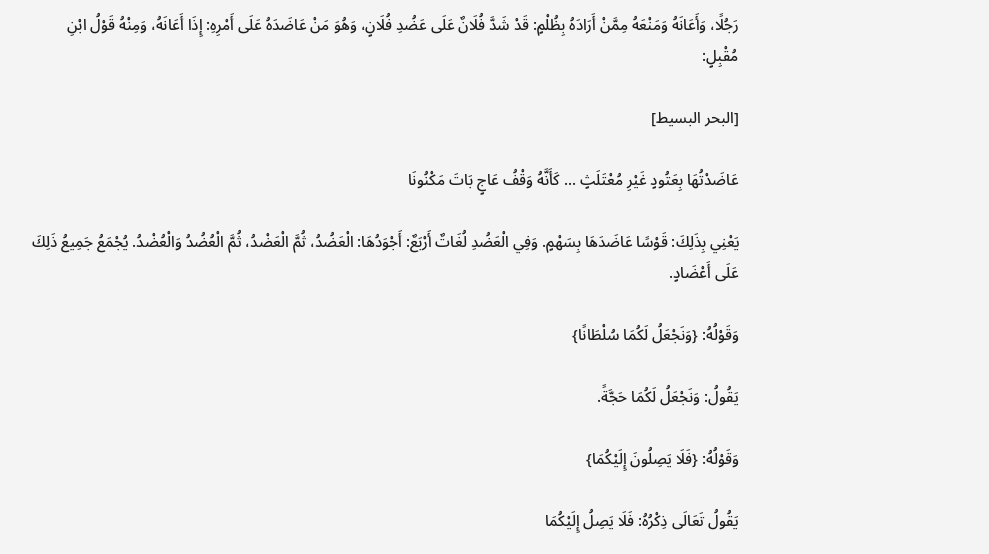رَجُلًا، وَأَعَانَهُ وَمَنْعَهُ مِمَّنْ أَرَادَهُ بِظُلْمٍ: قَدْ شَدَّ فُلَانٌ عَلَى عَضُدِ فُلَانٍ، وَهُوَ مَنْ عَاضَدَهُ عَلَى أَمْرِهِ: إِذَا أَعَانَهُ، وَمِنْهُ قَوْلُ ابْنِ مُقْبِلٍ:

[البحر البسيط]

عَاضَدْتُهَا بِعَتُودٍ غَيْرِ مُعْتَلَثٍ ... كَأَنَّهُ وَقْفُ عَاجٍ بَاتَ مَكْنُونَا

يَعْنِي بِذَلِكَ: قَوْسًا عَاضَدَهَا بِسَهْمٍ. وَفِي الْعَضُدِ لُغَاتٌ أَرْبَعٌ: أَجْوَدُهَا: الْعَضُدُ، ثُمَّ الْعَضْدُ، ثُمَّ الْعُضُدُ وَالْعُضْدُ. يُجْمَعُ جَمِيعُ ذَلِكَ عَلَى أَعْضَادٍ.

وَقَوْلُهُ: {وَنَجْعَلُ لَكُمَا سُلْطَانًا}

يَقُولُ: وَنَجْعَلُ لَكُمَا حَجَّةً.

وَقَوْلُهُ: {فَلَا يَصِلُونَ إِلَيْكُمَا}

يَقُولُ تَعَالَى ذِكْرُهُ: فَلَا يَصِلُ إِلَيْكُمَا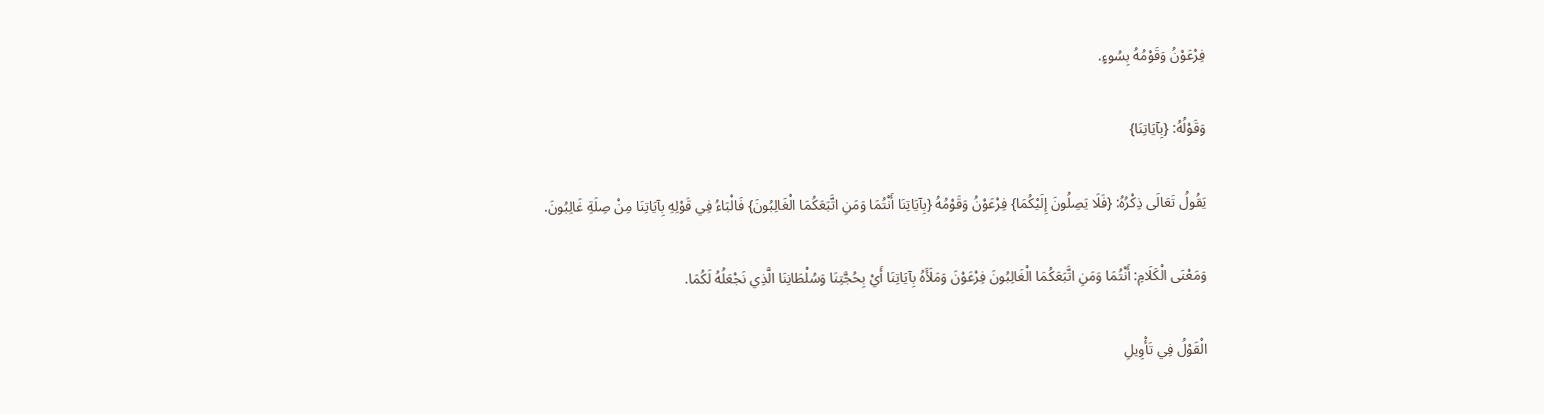فِرْعَوْنُ وَقَوْمُهُ بِسُوءٍ.

وَقَوْلُهُ: {بِآيَاتِنَا}

يَقُولُ تَعَالَى ذِكْرُهُ: {فَلَا يَصِلُونَ إِلَيْكُمَا} فِرْعَوْنُ وَقَوْمُهُ {بِآيَاتِنَا أَنْتُمَا وَمَنِ اتَّبَعَكُمَا الْغَالِبُونَ} فَالْبَاءُ فِي قَوْلِهِ بِآيَاتِنَا مِنْ صِلَةِ غَالِبُونَ.

وَمَعْنَى الْكَلَامِ: أَنْتُمَا وَمَنِ اتَّبَعَكُمَا الْغَالِبُونَ فِرْعَوْنَ وَمَلَأَهُ بِآيَاتِنَا أَيْ بِحُجَّتِنَا وَسُلْطَانِنَا الَّذِي نَجْعَلُهُ لَكُمَا.

الْقَوْلُ فِي تَأْوِيلِ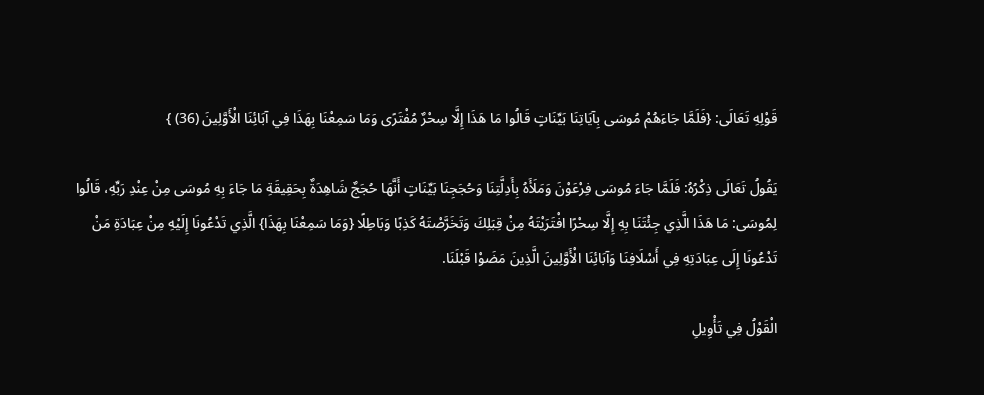قَوْلِهِ تَعَالَى: {فَلَمَّا جَاءَهُمْ مُوسَى بِآيَاتِنَا بَيِّنَاتٍ قَالُوا مَا هَذَا إِلَّا سِحْرٌ مُفْتَرًى وَمَا سَمِعْنَا بِهَذَا فِي آبَائِنَا الْأَوَّلِينَ (36) }

يَقُولُ تَعَالَى ذِكْرُهُ: فَلَمَّا جَاءَ مُوسَى فِرْعَوْنَ وَمَلَأَهُ بِأَدِلَّتِنَا وَحُجَجِنَا بَيِّنَاتٍ أَنَّهَا حُجَجٌ شَاهِدَةٌ بِحَقِيقَةِ مَا جَاءَ بِهِ مُوسَى مِنْ عِنْدِ رَبِّهِ، قَالُوا لِمُوسَى: مَا هَذَا الَّذِي جِئْتَنَا بِهِ إِلَّا سِحْرًا افْتَرَيْتَهُ مِنْ قِبَلِكَ وَتَخَرَّصْتَهُ كَذِبًا وَبَاطِلًا {وَمَا سَمِعْنَا بِهَذَا} الَّذِي تَدْعُونَا إِلَيْهِ مِنْ عِبَادَةِ مَنْ تَدْعُونَا إِلَى عِبَادَتِهِ فِي أَسْلَافِنَا وَآبَائِنَا الْأَوَّلِينَ الَّذِينَ مَضَوْا قَبْلَنَا.

الْقَوْلُ فِي تَأْوِيلِ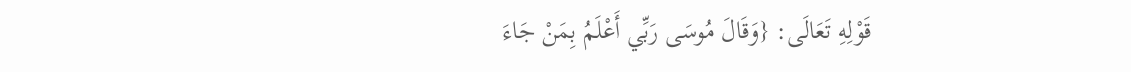قَوْلِهِ تَعَالَى: {وَقَالَ مُوسَى رَبِّي أَعْلَمُ بِمَنْ جَاءَ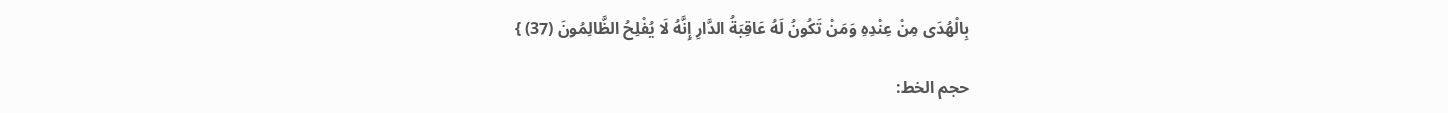بِالْهُدَى مِنْ عِنْدِهِ وَمَنْ تَكُونُ لَهُ عَاقِبَةُ الدَّارِ إِنَّهُ لَا يُفْلِحُ الظَّالِمُونَ (37) }

حجم الخط: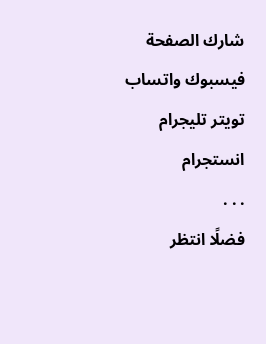شارك الصفحة
فيسبوك واتساب تويتر تليجرام انستجرام
. . .
فضلًا انتظر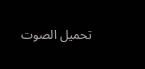تحميل الصوت